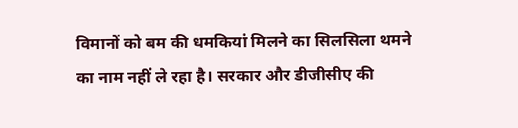विमानों को बम की धमकियां मिलने का सिलसिला थमने का नाम नहीं ले रहा है। सरकार और डीजीसीए की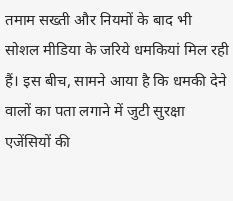तमाम सख्ती और नियमों के बाद भी सोशल मीडिया के जरिये धमकियां मिल रही हैं। इस बीच, सामने आया है कि धमकी देने वालों का पता लगाने में जुटी सुरक्षा एजेंसियों की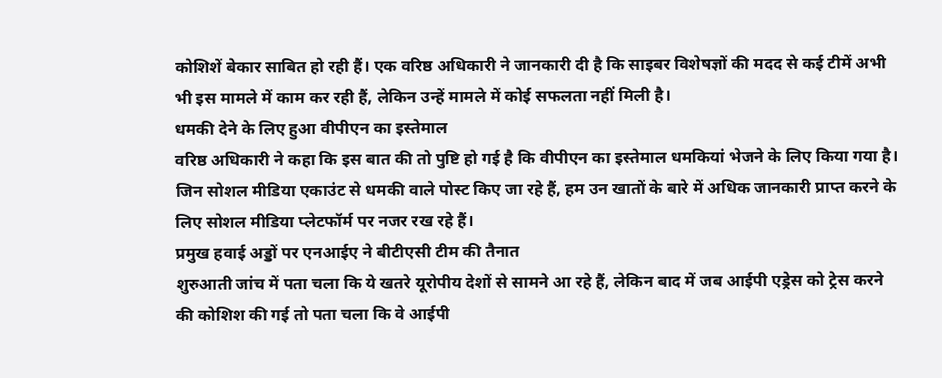कोशिशें बेकार साबित हो रही हैं। एक वरिष्ठ अधिकारी ने जानकारी दी है कि साइबर विशेषज्ञों की मदद से कई टीमें अभी भी इस मामले में काम कर रही हैं, लेकिन उन्हें मामले में कोई सफलता नहीं मिली है।
धमकी देने के लिए हुआ वीपीएन का इस्तेमाल
वरिष्ठ अधिकारी ने कहा कि इस बात की तो पुष्टि हो गई है कि वीपीएन का इस्तेमाल धमकियां भेजने के लिए किया गया है। जिन सोशल मीडिया एकाउंट से धमकी वाले पोस्ट किए जा रहे हैं, हम उन खातों के बारे में अधिक जानकारी प्राप्त करने के लिए सोशल मीडिया प्लेटफॉर्म पर नजर रख रहे हैं।
प्रमुख हवाई अड्डों पर एनआईए ने बीटीएसी टीम की तैनात
शुरुआती जांच में पता चला कि ये खतरे यूरोपीय देशों से सामने आ रहे हैं, लेकिन बाद में जब आईपी एड्रेस को ट्रेस करने की कोशिश की गई तो पता चला कि वे आईपी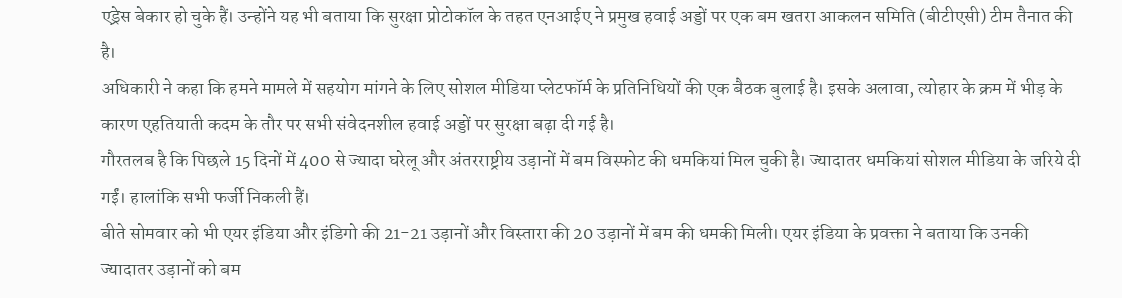एड्रेस बेकार हो चुके हैं। उन्होंने यह भी बताया कि सुरक्षा प्रोटोकॉल के तहत एनआईए ने प्रमुख हवाई अड्डों पर एक बम खतरा आकलन समिति (बीटीएसी) टीम तैनात की है।
अधिकारी ने कहा कि हमने मामले में सहयोग मांगने के लिए सोशल मीडिया प्लेटफॉर्म के प्रतिनिधियों की एक बैठक बुलाई है। इसके अलावा, त्योहार के क्रम में भीड़ के कारण एहतियाती कदम के तौर पर सभी संवेदनशील हवाई अड्डों पर सुरक्षा बढ़ा दी गई है।
गौरतलब है कि पिछले 15 दिनों में 400 से ज्यादा घरेलू और अंतरराष्ट्रीय उड़ानों में बम विस्फोट की धमकियां मिल चुकी है। ज्यादातर धमकियां सोशल मीडिया के जरिये दी गईं। हालांकि सभी फर्जी निकली हैं।
बीते सोमवार को भी एयर इंडिया और इंडिगो की 21-21 उड़ानों और विस्तारा की 20 उड़ानों में बम की धमकी मिली। एयर इंडिया के प्रवक्ता ने बताया कि उनकी ज्यादातर उड़ानों को बम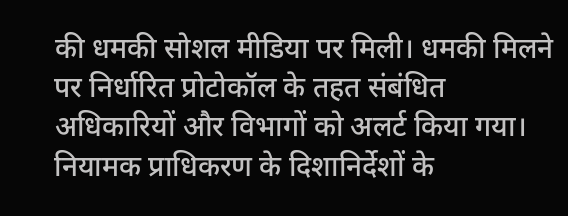की धमकी सोशल मीडिया पर मिली। धमकी मिलने पर निर्धारित प्रोटोकॉल के तहत संबंधित अधिकारियों और विभागों को अलर्ट किया गया। नियामक प्राधिकरण के दिशानिर्देशों के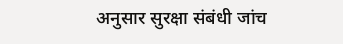अनुसार सुरक्षा संबंधी जांच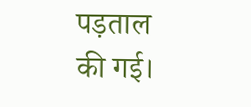पड़ताल की गई।